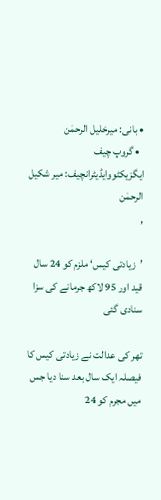• بانی: میرخلیل الرحمٰن
  • گروپ چیف ایگزیکٹووایڈیٹرانچیف: میر شکیل الرحمٰن
,

’زیادتی کیس‘ ملزم کو 24 سال قید اور 95 لاکھ جرمانے کی سزا سنادی گئی

تھر کی عدالت نے زیادتی کیس کا فیصلہ ایک سال بعد سنا دیا جس میں مجرم کو 24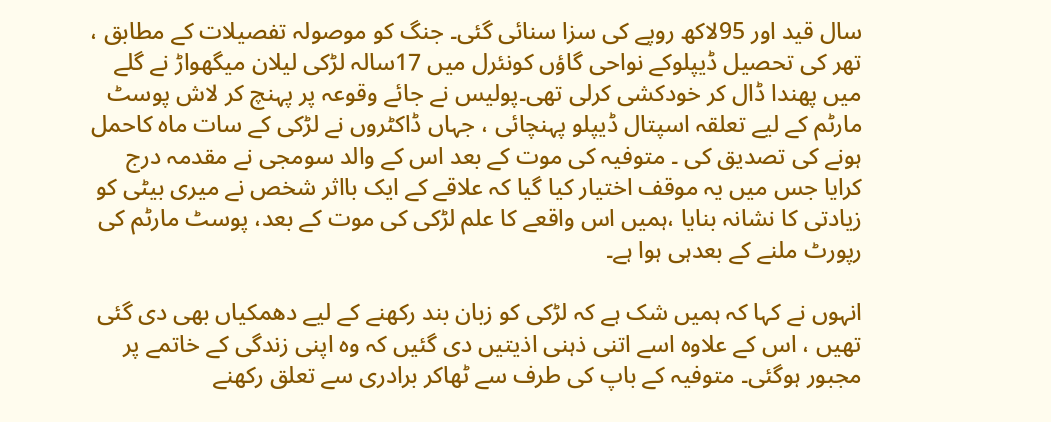سال قید اور 95لاکھ روپے کی سزا سنائی گئی۔ جنگ کو موصولہ تفصیلات کے مطابق ، تھر کی تحصیل ڈیپلوکے نواحی گاؤں کونئرل میں 17سالہ لڑکی لیلان میگھواڑ نے گلے میں پھندا ڈال کر خودکشی کرلی تھی۔پولیس نے جائے وقوعہ پر پہنچ کر لاش پوسٹ مارٹم کے لیے تعلقہ اسپتال ڈیپلو پہنچائی ، جہاں ڈاکٹروں نے لڑکی کے سات ماہ کاحمل ہونے کی تصدیق کی ۔ متوفیہ کی موت کے بعد اس کے والد سومجی نے مقدمہ درج کرایا جس میں یہ موقف اختیار کیا گیا کہ علاقے کے ایک بااثر شخص نے میری بیٹی کو زیادتی کا نشانہ بنایا ،ہمیں اس واقعے کا علم لڑکی کی موت کے بعد، پوسٹ مارٹم کی رپورٹ ملنے کے بعدہی ہوا ہے۔

انہوں نے کہا کہ ہمیں شک ہے کہ لڑکی کو زبان بند رکھنے کے لیے دھمکیاں بھی دی گئی تھیں ، اس کے علاوہ اسے اتنی ذہنی اذیتیں دی گئیں کہ وہ اپنی زندگی کے خاتمے پر مجبور ہوگئی۔ متوفیہ کے باپ کی طرف سے ٹھاکر برادری سے تعلق رکھنے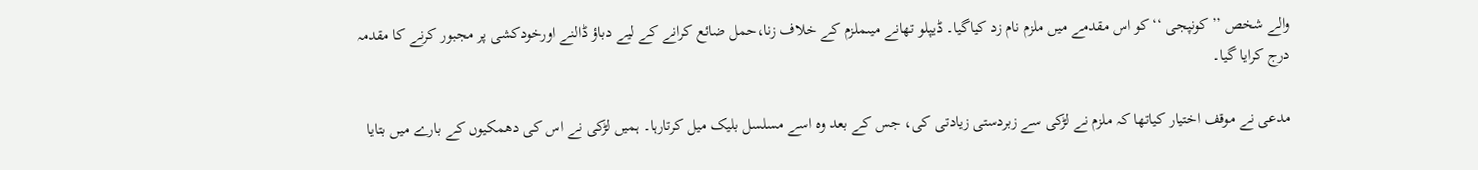والے شخص ’’کونپجی ‘‘کو اس مقدمے میں ملزم نام زد کیاگیا۔ ڈیپلو تھانے میںملزم کے خلاف زنا،حمل ضائع کرانے کے لیے دباؤ ڈالنے اورخودکشی پر مجبور کرنے کا مقدمہ درج کرایا گیا۔

مدعی نے موقف اختیار کیاتھا کہ ملزم نے لڑکی سے زبردستی زیادتی کی، جس کے بعد وہ اسے مسلسل بلیک میل کرتارہا۔ ہمیں لڑکی نے اس کی دھمکیوں کے بارے میں بتایا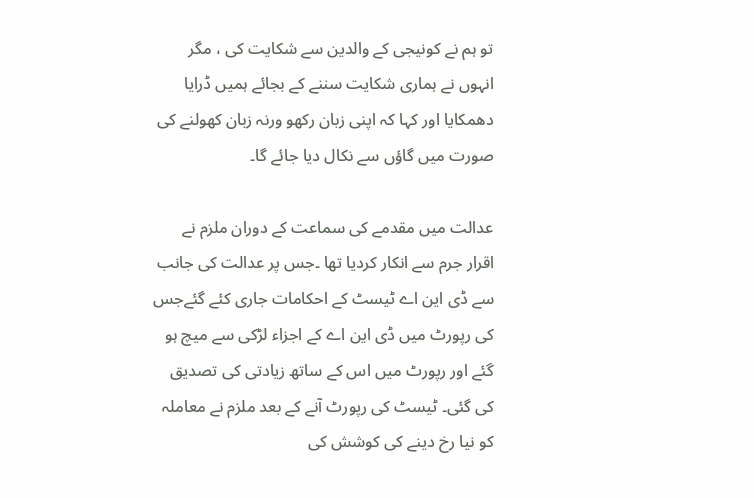تو ہم نے کونیجی کے والدین سے شکایت کی ، مگر انہوں نے ہماری شکایت سننے کے بجائے ہمیں ڈرایا دھمکایا اور کہا کہ اپنی زبان رکھو ورنہ زبان کھولنے کی صورت میں گاؤں سے نکال دیا جائے گا۔

عدالت میں مقدمے کی سماعت کے دوران ملزم نے اقرار جرم سے انکار کردیا تھا ۔جس پر عدالت کی جانب سے ڈی این اے ٹیسٹ کے احکامات جاری کئے گئےجس کی رپورٹ میں ڈی این اے کے اجزاء لڑکی سے میچ ہو گئے اور رپورٹ میں اس کے ساتھ زیادتی کی تصدیق کی گئی۔ ٹیسٹ کی رپورٹ آنے کے بعد ملزم نے معاملہ کو نیا رخ دینے کی کوشش کی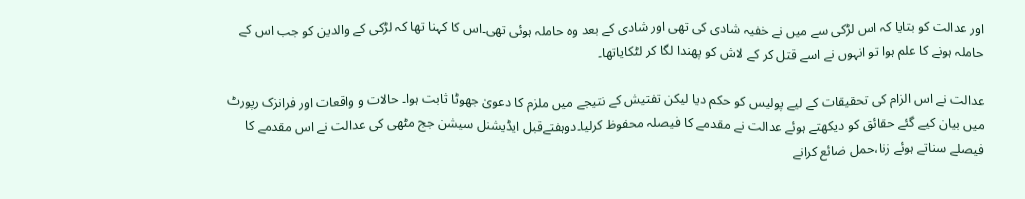اور عدالت کو بتایا کہ اس لڑکی سے میں نے خفیہ شادی کی تھی اور شادی کے بعد وہ حاملہ ہوئی تھی۔اس کا کہنا تھا کہ لڑکی کے والدین کو جب اس کے حاملہ ہونے کا علم ہوا تو انہوں نے اسے قتل کر کے لاش کو پھندا لگا کر لٹکایاتھا۔

عدالت نے اس الزام کی تحقیقات کے لیے پولیس کو حکم دیا لیکن تفتیش کے نتیجے میں ملزم کا دعویٰ جھوٹا ثابت ہوا۔ حالات و واقعات اور فرانزک رپورٹ میں بیان کیے گئے حقائق کو دیکھتے ہوئے عدالت نے مقدمے کا فیصلہ محفوظ کرلیا۔دوہفتےقبل ایڈیشنل سیشن جج مٹھی کی عدالت نے اس مقدمے کا فیصلے سناتے ہوئے زنا،حمل ضائع کرانے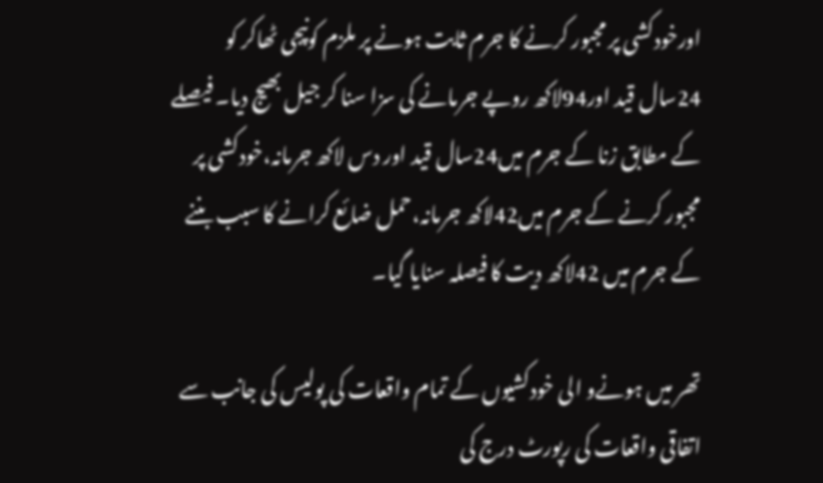اورخودکشی پر مجبور کرنے کا جرم ثابت ہونے پر ملزم کونپجی ٹھاکر کو 24سال قید اور94لاکھ روپے جرمانے کی سزا سنا کر جیل بھیج دیا۔ فیصلے کے مطابق زنا کے جرم میں24سال قید اور دس لاکھ جرمانہ،خودکشی پر مجبور کرنے کے جرم میں42لاکھ جرمانہ،حمل ضائع کرانے کا سبب بننے کے جرم میں 42لاکھ دیت کا فیصلہ سنایا گیا۔

تھر میں ہونےو الی خودکشیوں کے تمام واقعات کی پولیس کی جانب سے اتفاقی واقعات کی رپورٹ درج کی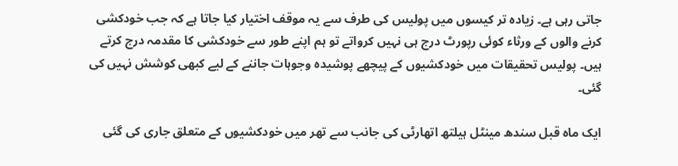جاتی رہی ہے۔ زیادہ تر کیسوں میں پولیس کی طرف سے یہ موقف اختیار کیا جاتا ہے کہ جب خودکشی کرنے والوں کے ورثاء کوئی رپورٹ درج ہی نہیں کرواتے تو ہم اپنے طور سے خودکشی کا مقدمہ درج کرتے ہیں۔ پولیس تحقیقات میں خودکشیوں کے پیچھے پوشیدہ وجوہات جاننے کے لیے کبھی کوشش نہیں کی گئی۔

ایک ماہ قبل سندھ مینٹل ہیلتھ اتھارٹی کی جانب سے تھر میں خودکشیوں کے متعلق جاری کی گئی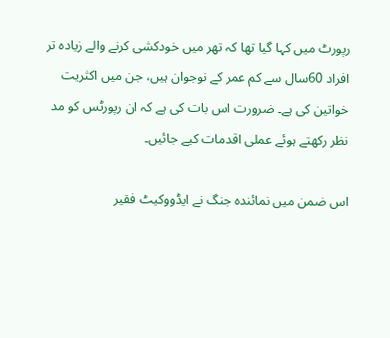رپورٹ میں کہا گیا تھا کہ تھر میں خودکشی کرنے والے زیادہ تر افراد 60سال سے کم عمر کے نوجوان ہیں، جن میں اکثریت خواتین کی ہے۔ ضرورت اس بات کی ہے کہ ان رپورٹس کو مد نظر رکھتے ہوئے عملی اقدمات کیے جائیں۔

اس ضمن میں نمائندہ جنگ نے ایڈووکیٹ فقیر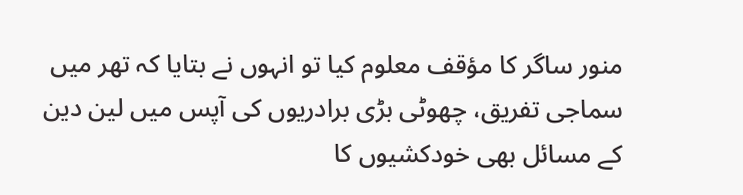منور ساگر کا مؤقف معلوم کیا تو انہوں نے بتایا کہ تھر میں سماجی تفریق، چھوٹی بڑی برادریوں کی آپس میں لین دین کے مسائل بھی خودکشیوں کا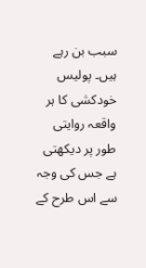سبب بن رہے ہیں۔ پولیس خودکشی کا ہر واقعہ روایتی طور پر دیکھتی ہے جس کی وجہ سے اس طرح کے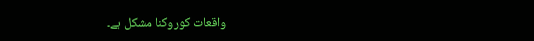واقعات کوروکنا مشکل ہے۔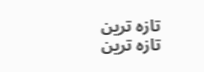تازہ ترین
تازہ ترین